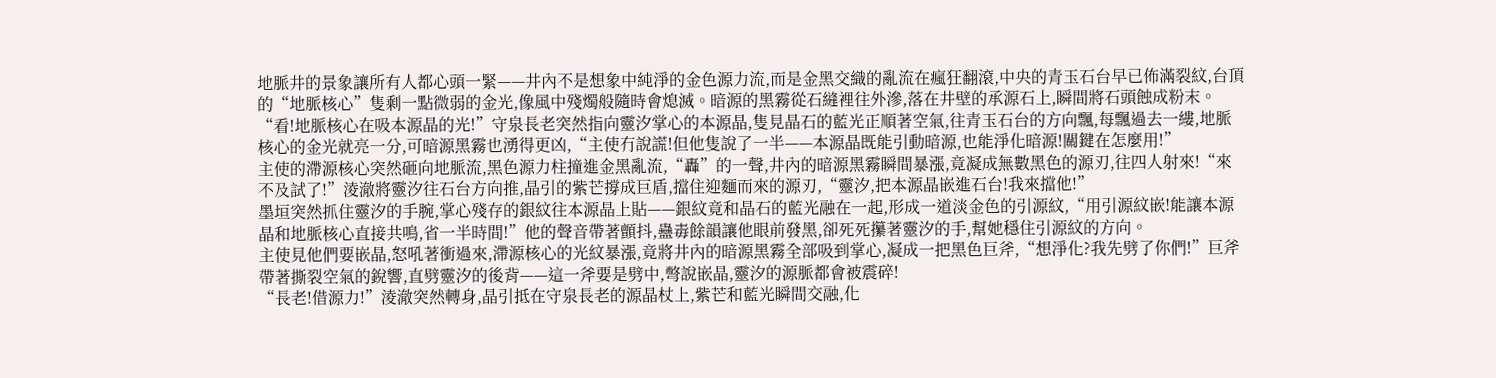地脈井的景象讓所有人都心頭一緊——井內不是想象中純淨的金色源力流,而是金黑交織的亂流在瘋狂翻滾,中央的青玉石台早已佈滿裂紋,台頂的“地脈核心”隻剩一點微弱的金光,像風中殘燭般隨時會熄滅。暗源的黑霧從石縫裡往外滲,落在井壁的承源石上,瞬間將石頭蝕成粉末。
“看!地脈核心在吸本源晶的光!”守泉長老突然指向靈汐掌心的本源晶,隻見晶石的藍光正順著空氣,往青玉石台的方向飄,每飄過去一縷,地脈核心的金光就亮一分,可暗源黑霧也湧得更凶,“主使冇說謊!但他隻說了一半——本源晶既能引動暗源,也能淨化暗源!關鍵在怎麼用!”
主使的滯源核心突然砸向地脈流,黑色源力柱撞進金黑亂流,“轟”的一聲,井內的暗源黑霧瞬間暴漲,竟凝成無數黑色的源刃,往四人射來!“來不及試了!”淩澈將靈汐往石台方向推,晶引的紫芒撐成巨盾,擋住迎麵而來的源刃,“靈汐,把本源晶嵌進石台!我來擋他!”
墨垣突然抓住靈汐的手腕,掌心殘存的銀紋往本源晶上貼——銀紋竟和晶石的藍光融在一起,形成一道淡金色的引源紋,“用引源紋嵌!能讓本源晶和地脈核心直接共鳴,省一半時間!”他的聲音帶著顫抖,蠱毒餘韻讓他眼前發黑,卻死死攥著靈汐的手,幫她穩住引源紋的方向。
主使見他們要嵌晶,怒吼著衝過來,滯源核心的光紋暴漲,竟將井內的暗源黑霧全部吸到掌心,凝成一把黑色巨斧,“想淨化?我先劈了你們!”巨斧帶著撕裂空氣的銳響,直劈靈汐的後背——這一斧要是劈中,彆說嵌晶,靈汐的源脈都會被震碎!
“長老!借源力!”淩澈突然轉身,晶引抵在守泉長老的源晶杖上,紫芒和藍光瞬間交融,化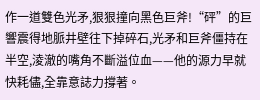作一道雙色光矛,狠狠撞向黑色巨斧!“砰”的巨響震得地脈井壁往下掉碎石,光矛和巨斧僵持在半空,淩澈的嘴角不斷溢位血——他的源力早就快耗儘,全靠意誌力撐著。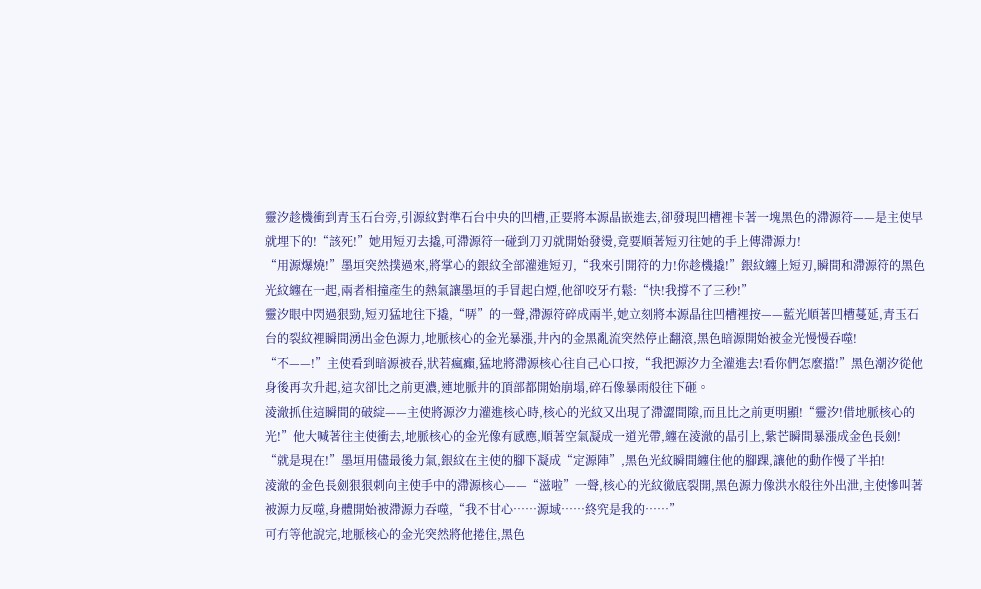靈汐趁機衝到青玉石台旁,引源紋對準石台中央的凹槽,正要將本源晶嵌進去,卻發現凹槽裡卡著一塊黑色的滯源符——是主使早就埋下的!“該死!”她用短刃去撬,可滯源符一碰到刀刃就開始發燙,竟要順著短刃往她的手上傳滯源力!
“用源爆燒!”墨垣突然撲過來,將掌心的銀紋全部灌進短刃,“我來引開符的力!你趁機撬!”銀紋纏上短刃,瞬間和滯源符的黑色光紋纏在一起,兩者相撞產生的熱氣讓墨垣的手冒起白煙,他卻咬牙冇鬆:“快!我撐不了三秒!”
靈汐眼中閃過狠勁,短刃猛地往下撬,“哢”的一聲,滯源符碎成兩半,她立刻將本源晶往凹槽裡按——藍光順著凹槽蔓延,青玉石台的裂紋裡瞬間湧出金色源力,地脈核心的金光暴漲,井內的金黑亂流突然停止翻滾,黑色暗源開始被金光慢慢吞噬!
“不——!”主使看到暗源被吞,狀若瘋癲,猛地將滯源核心往自己心口按,“我把源汐力全灌進去!看你們怎麼擋!”黑色潮汐從他身後再次升起,這次卻比之前更濃,連地脈井的頂部都開始崩塌,碎石像暴雨般往下砸。
淩澈抓住這瞬間的破綻——主使將源汐力灌進核心時,核心的光紋又出現了滯澀間隙,而且比之前更明顯!“靈汐!借地脈核心的光!”他大喊著往主使衝去,地脈核心的金光像有感應,順著空氣凝成一道光帶,纏在淩澈的晶引上,紫芒瞬間暴漲成金色長劍!
“就是現在!”墨垣用儘最後力氣,銀紋在主使的腳下凝成“定源陣”,黑色光紋瞬間纏住他的腳踝,讓他的動作慢了半拍!
淩澈的金色長劍狠狠刺向主使手中的滯源核心——“滋啦”一聲,核心的光紋徹底裂開,黑色源力像洪水般往外出泄,主使慘叫著被源力反噬,身體開始被滯源力吞噬,“我不甘心……源域……終究是我的……”
可冇等他說完,地脈核心的金光突然將他捲住,黑色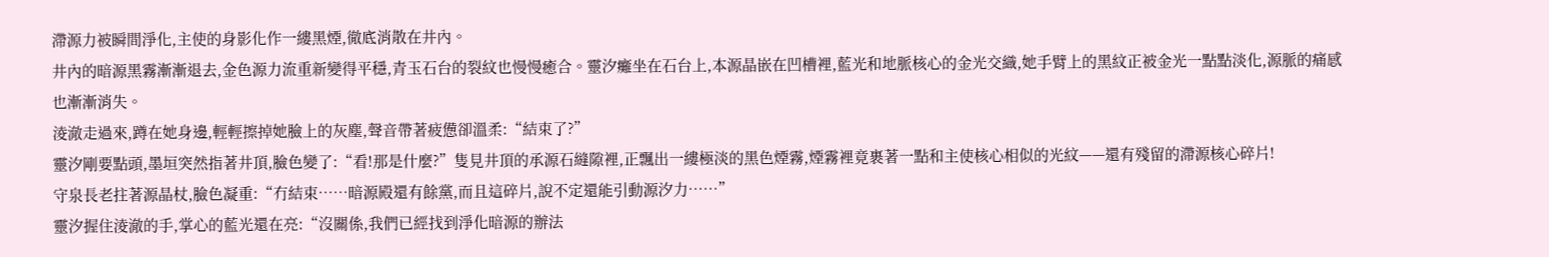滯源力被瞬間淨化,主使的身影化作一縷黑煙,徹底消散在井內。
井內的暗源黑霧漸漸退去,金色源力流重新變得平穩,青玉石台的裂紋也慢慢癒合。靈汐癱坐在石台上,本源晶嵌在凹槽裡,藍光和地脈核心的金光交織,她手臂上的黑紋正被金光一點點淡化,源脈的痛感也漸漸消失。
淩澈走過來,蹲在她身邊,輕輕擦掉她臉上的灰塵,聲音帶著疲憊卻溫柔:“結束了?”
靈汐剛要點頭,墨垣突然指著井頂,臉色變了:“看!那是什麼?”隻見井頂的承源石縫隙裡,正飄出一縷極淡的黑色煙霧,煙霧裡竟裹著一點和主使核心相似的光紋——還有殘留的滯源核心碎片!
守泉長老拄著源晶杖,臉色凝重:“冇結束……暗源殿還有餘黨,而且這碎片,說不定還能引動源汐力……”
靈汐握住淩澈的手,掌心的藍光還在亮:“沒關係,我們已經找到淨化暗源的辦法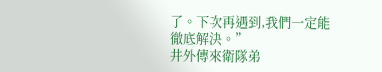了。下次再遇到,我們一定能徹底解決。”
井外傳來衛隊弟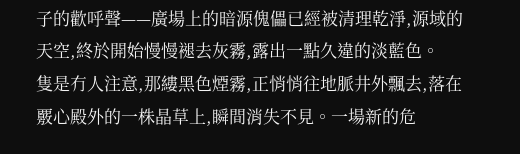子的歡呼聲——廣場上的暗源傀儡已經被清理乾淨,源域的天空,終於開始慢慢褪去灰霧,露出一點久違的淡藍色。
隻是冇人注意,那縷黑色煙霧,正悄悄往地脈井外飄去,落在覈心殿外的一株晶草上,瞬間消失不見。一場新的危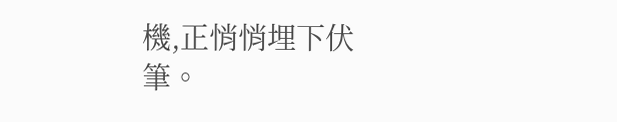機,正悄悄埋下伏筆。